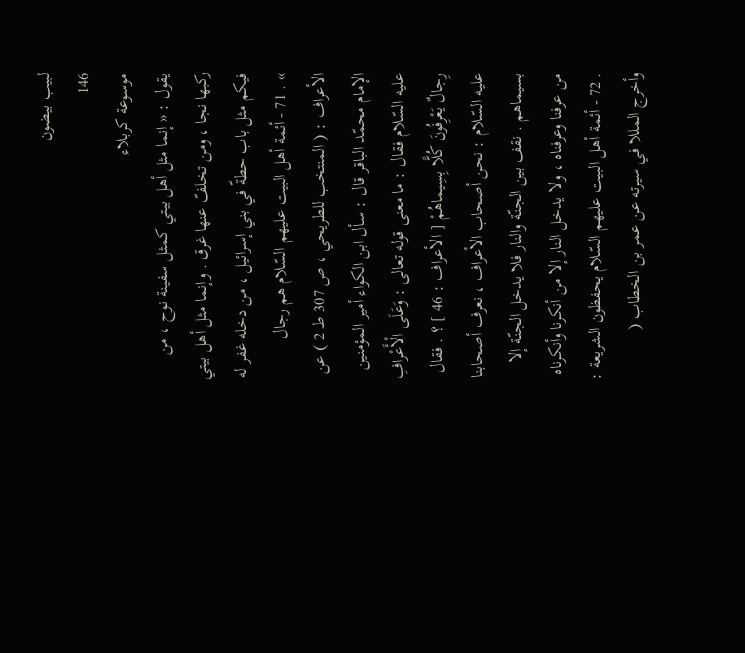لبيب بيضون
146
موسوعة كربلاء
يقول : « إنما مثل أهل بيتي كمثل سفينة نوح ، من ركبها نجا ، ومن تخلفّ عنها غرق . وإنما مثل أهل بيتي فيكم مثل باب حطةّ في بني إسرائيل ، من دخله غفر له » . 71 - أئمة أهل البيت عليهم السّلام هم رجال الأعراف : ( المنتخب للطريحي ، ص 307 ط 2 ) عن الإمام محمّد الباقر قال : سأل ابن الكواء أمير المؤمنين عليه السّلام فقال : ما معنى قوله تعالى : وَعَلَى الْأَعْرافِ رِجالٌ يَعْرِفُونَ كُلًّا بِسِيماهُمْ [ الأعراف : 46 ] ؟ . فقال عليه السّلام : نحن أصحاب الأعراف ، نعرف أصحابنا بسيماهم . نقف بين الجنّة والنار فلا يدخل الجنّة إلا من عرفنا وعرفناه ، ولا يدخل النار إلا من أنكرنا وأنكرناه . 72 - أئمة أهل البيت عليهم السّلام يحفظون الشريعة : وأخرج المللا في سيرته عن عمر بن الخطاب (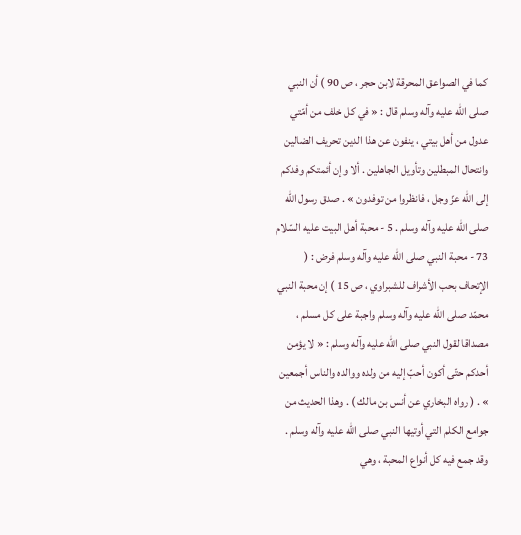كما في الصواعق المحرقة لابن حجر ، ص 90 ) أن النبي صلى اللّه عليه وآله وسلم قال : « في كل خلف من أمّتي عدول من أهل بيتي ، ينفون عن هذا الدين تحريف الضالين وانتحال المبطلين وتأويل الجاهلين . ألا وإن أئمتكم وفدكم إلى اللّه عزّ وجل ، فانظروا من توفدون » . صدق رسول اللّه صلى اللّه عليه وآله وسلم . 5 - محبة أهل البيت عليه السّلام 73 - محبة النبي صلى اللّه عليه وآله وسلم فرض : ( الإتحاف بحب الأشراف للشبراوي ، ص 15 ) إن محبة النبي محمّد صلى اللّه عليه وآله وسلم واجبة على كل مسلم ، مصداقا لقول النبي صلى اللّه عليه وآله وسلم : « لا يؤمن أحدكم حتّى أكون أحبّ إليه من ولده ووالده والناس أجمعين » . ( رواه البخاري عن أنس بن مالك ) . وهذا الحديث من جوامع الكلم التي أوتيها النبي صلى اللّه عليه وآله وسلم . وقد جمع فيه كل أنواع المحبة ، وهي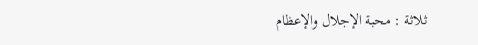ثلاثة : محبة الإجلال والإعظام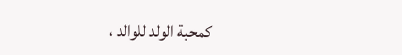كمحبة الولد للوالد ،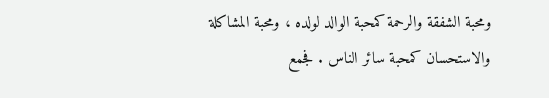ومحبة الشفقة والرحمة كمحبة الوالد لولده ، ومحبة المشاكلة والاستحسان كمحبة سائر الناس . فجمع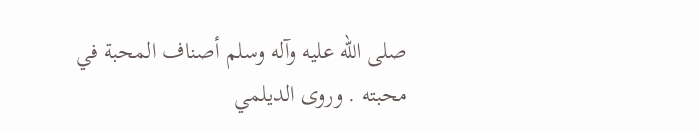صلى اللّه عليه وآله وسلم أصناف المحبة في محبته . وروى الديلمي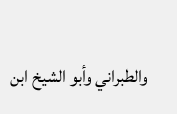والطبراني وأبو الشيخ ابن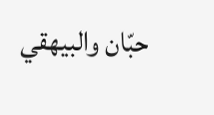حبّان والبيهقي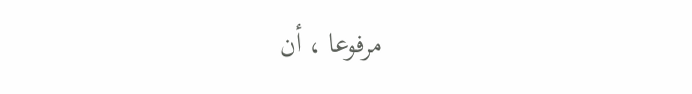مرفوعا ، أن